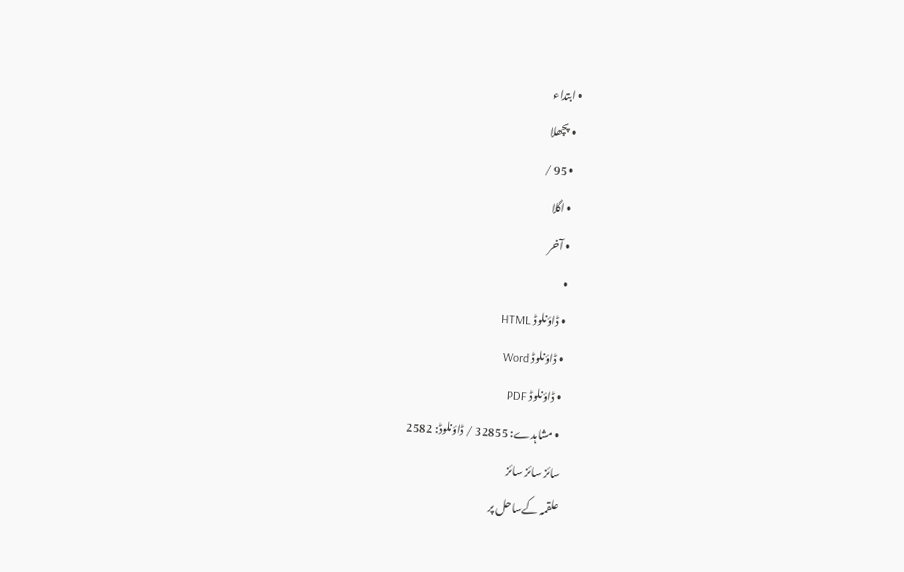• ابتداء
  • پچھلا
  • 95 /
  • اگلا
  • آخر
  •
  • ڈاؤنلوڈ HTML
  • ڈاؤنلوڈ Word
  • ڈاؤنلوڈ PDF
  • مشاہدے: 32855 / ڈاؤنلوڈ: 2582
سائز سائز سائز
علقمہ کےساحل پر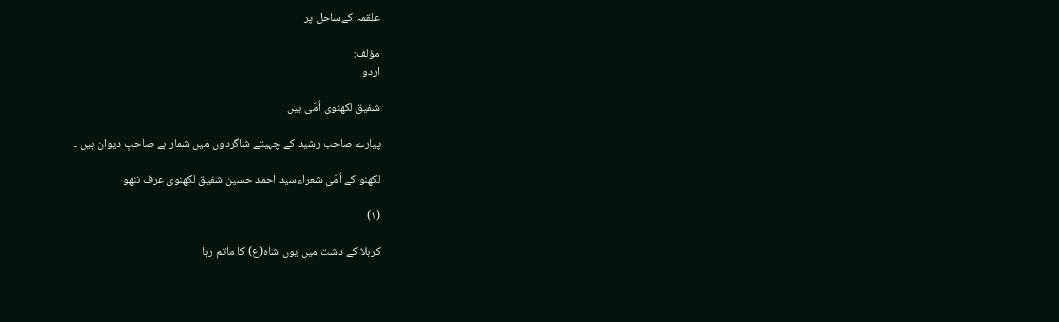علقمہ کےساحل پر

مؤلف:
اردو

شفیق لکھنوی اُمّی ہیں

پیارے صاحب رشید کے چہیتے شاگردوں میں شمار ہے صاحبِ دیوان ہیں ۔

لکھنو کے اُمّی شعراءسید احمد حسین شفیق لکھنوی عرف ننھو

(۱)

کربلا کے دشت میں یوں شاہ(ع) کا ماتم رہا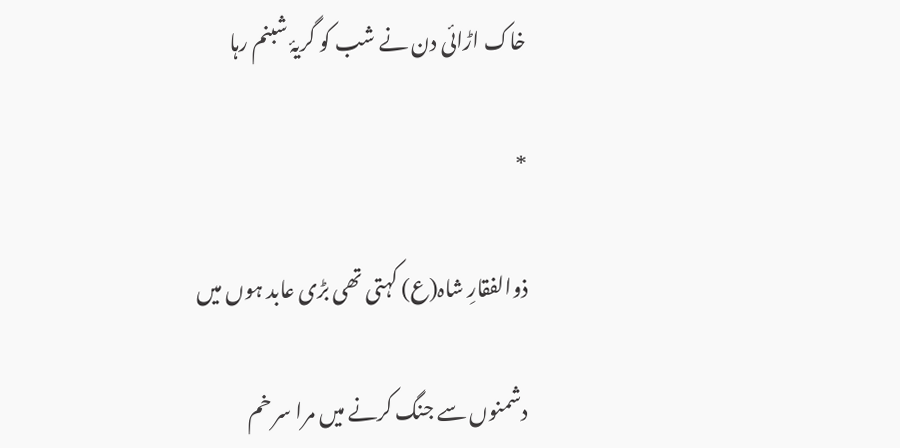خاک اڑائی دن نے شب کو گریۂ شبنم رہا

*

ذوالفقارِ شاہ(ع) کہتی تھی بڑی عابد ہوں میں

دشمنوں سے جنگ کرنے میں مرا سر خم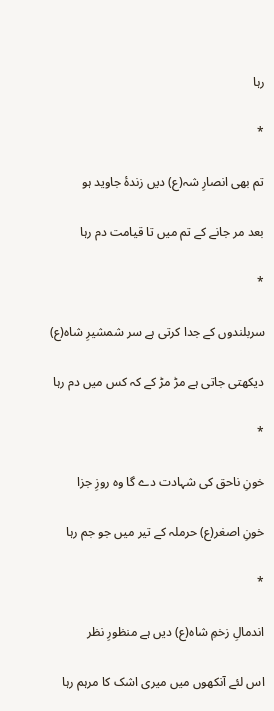رہا

*

تم بھی انصارِ شہ(ع) دیں زندۂ جاوید ہو

بعد مر جانے کے تم میں تا قیامت دم رہا

*

سربلندوں کے جدا کرتی ہے سر شمشیرِ شاہ(ع)

دیکھتی جاتی ہے مڑ مڑ کے کہ کس میں دم رہا

*

خونِ ناحق کی شہادت دے گا وہ روزِ جزا

خونِ اصغر(ع) حرملہ کے تیر میں جو جم رہا

*

اندمالِ زخمِ شاہ(ع) دیں ہے منظورِ نظر

اس لئے آنکھوں میں میری اشک کا مرہم رہا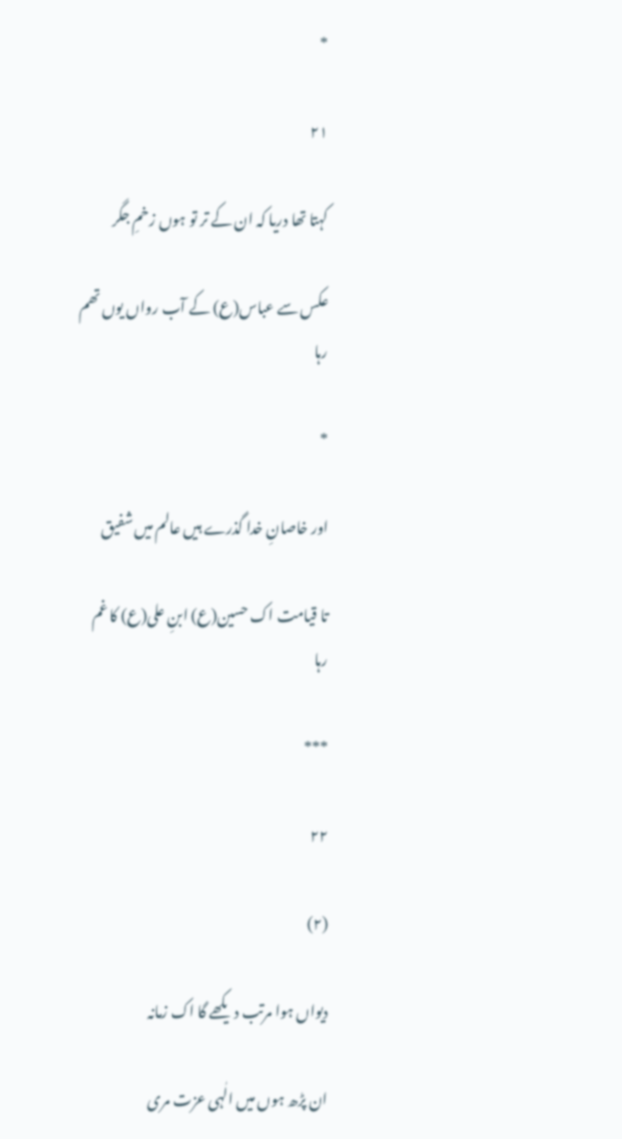*

۲۱

کہتا تھا دریا کہ ان کے تر تو ہوں زخمِ جگر

عکس سے عباس(ع) کے آب رواں یوں تھم رہا

*

اور خاصانِ خدا گذرے ہیں عالم میں شفیق

تا قیامت اک حسین(ع) ابنِ علی(ع) کا غم رہا

***

۲۲

(۲)

دیواں ہوا مرتب دیکھے گا اک زمانہ

ان پڑھ ہوں میں الٰہی عزت مری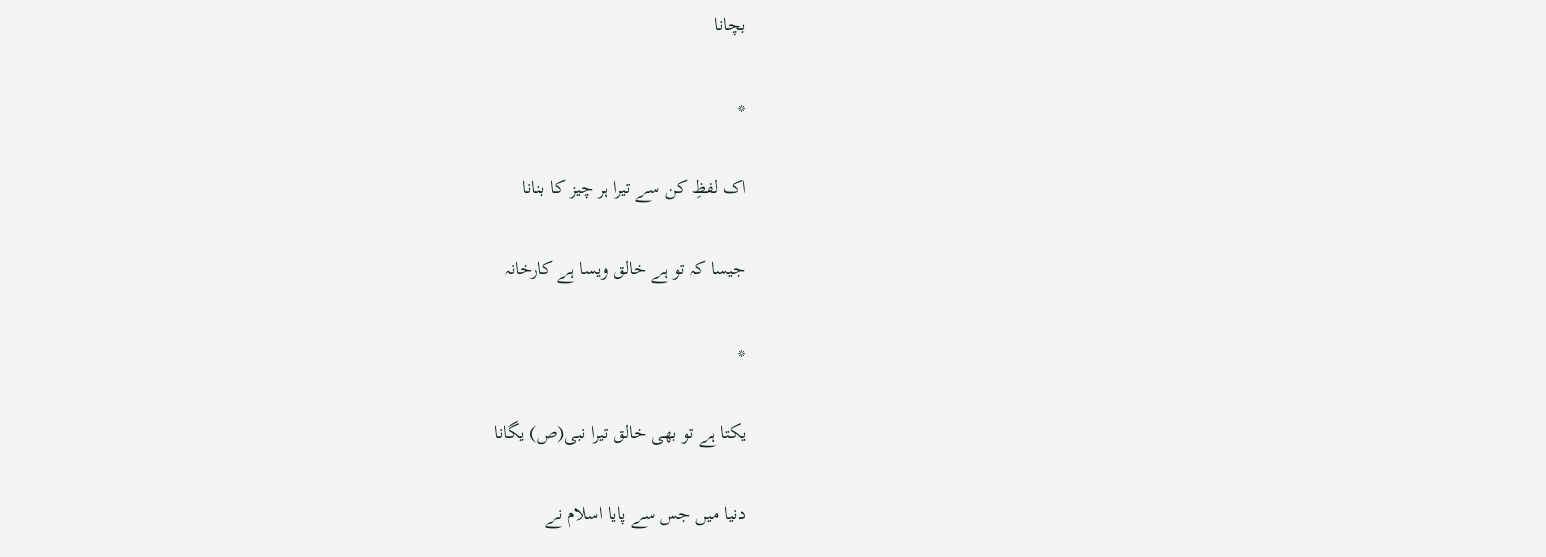بچانا

*

اک لفظِ کن سے تیرا ہر چیز کا بنانا

جیسا کہ تو ہے خالق ویسا ہے کارخانہ

*

یکتا ہے تو بھی خالق تیرا نبی(ص) یگانا

دنیا میں جس سے پایا اسلام نے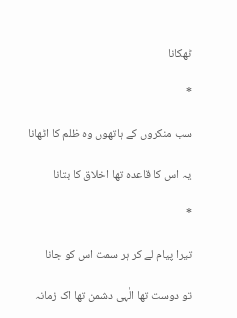ٹھکانا

*

سب منکروں کے ہاتھوں وہ ظلم کا اٹھانا

یہ اس کا قاعدہ تھا اخلاق کا بتانا

*

تیرا پیام لے کر ہر سمت اس کو جانا

تو دوست تھا الٰہی دشمن تھا اک زمانہ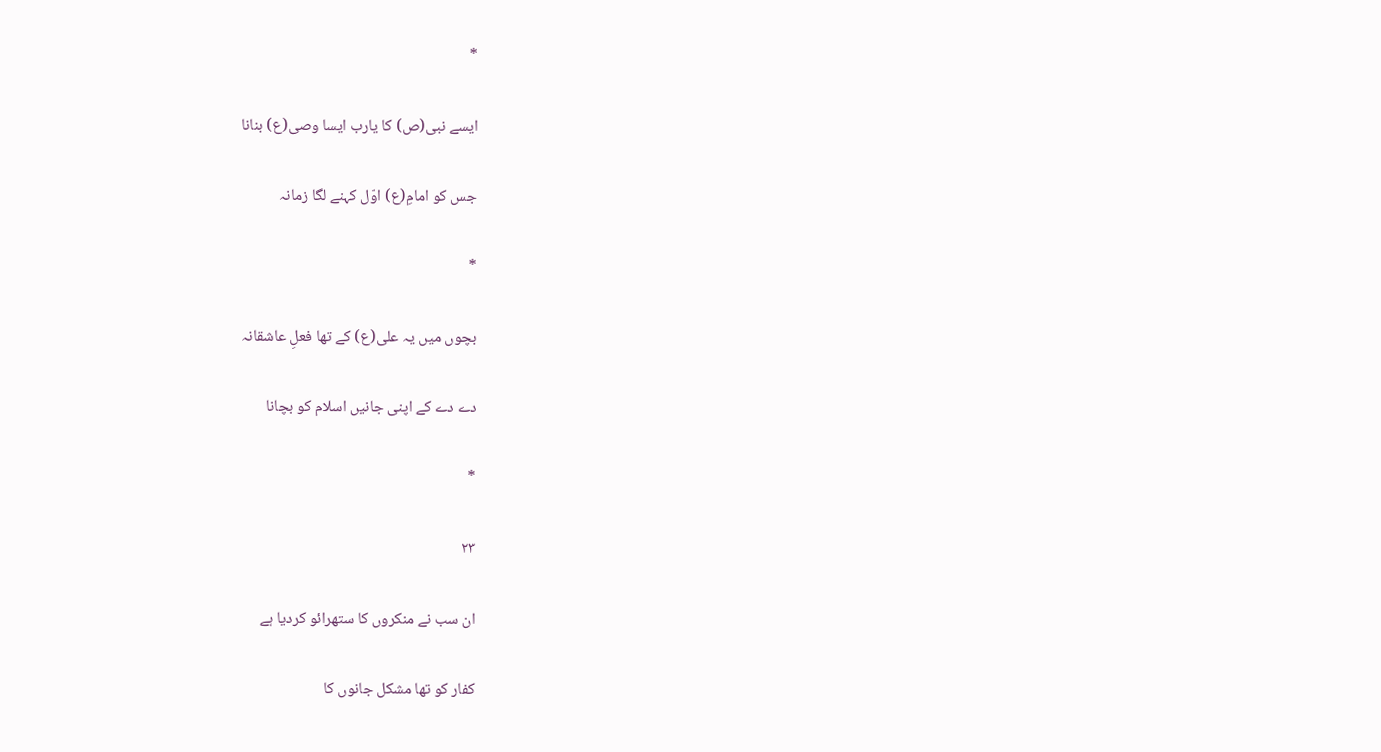*

ایسے نبی(ص) کا یارب ایسا وصی(ع) بنانا

جس کو امامِ(ع) اوّل کہنے لگا زمانہ

*

بچوں میں یہ علی(ع) کے تھا فعلِ عاشقانہ

دے دے کے اپنی جانیں اسلام کو بچانا

*

۲۳

ان سب نے منکروں کا ستھرائو کردیا ہے

کفار کو تھا مشکل جانوں کا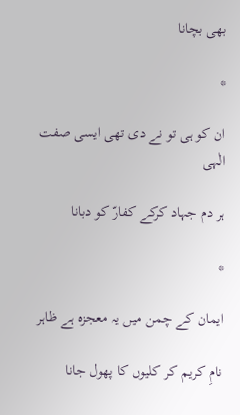بھی بچانا

*

ان کو ہی تو نے دی تھی ایسی صفت الٰہی

ہر دم جہاد کرکے کفارّ کو دبانا

*

ایمان کے چمن میں یہ معجزہ ہے ظاہر

نامِ کریم کر کلیوں کا پھول جانا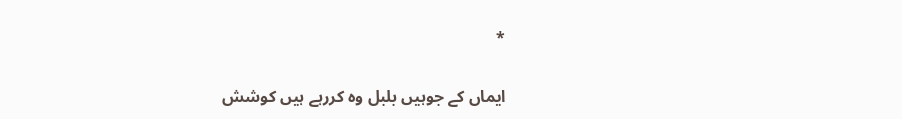*

ایماں کے جوہیں بلبل وہ کررہے ہیں کوشش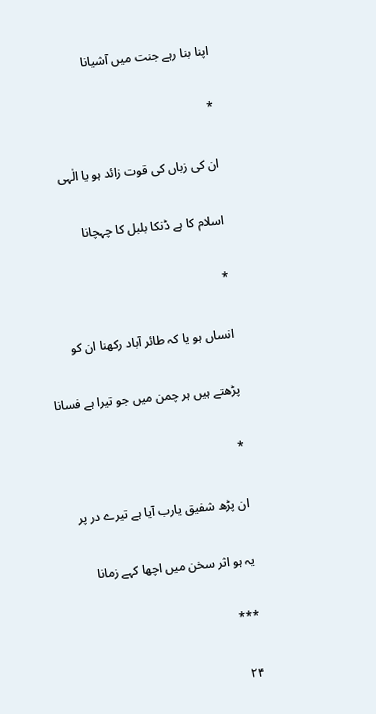اپنا بنا رہے جنت میں آشیانا

*

ان کی زباں کی قوت زائد ہو یا الٰہی

اسلام کا ہے ڈنکا بلبل کا چہچانا

*

انساں ہو یا کہ طائر آباد رکھنا ان کو

پڑھتے ہیں ہر چمن میں جو تیرا ہے فسانا

*

ان پڑھ شفیق یارب آیا ہے تیرے در پر

یہ ہو اثر سخن میں اچھا کہے زمانا

***

۲۴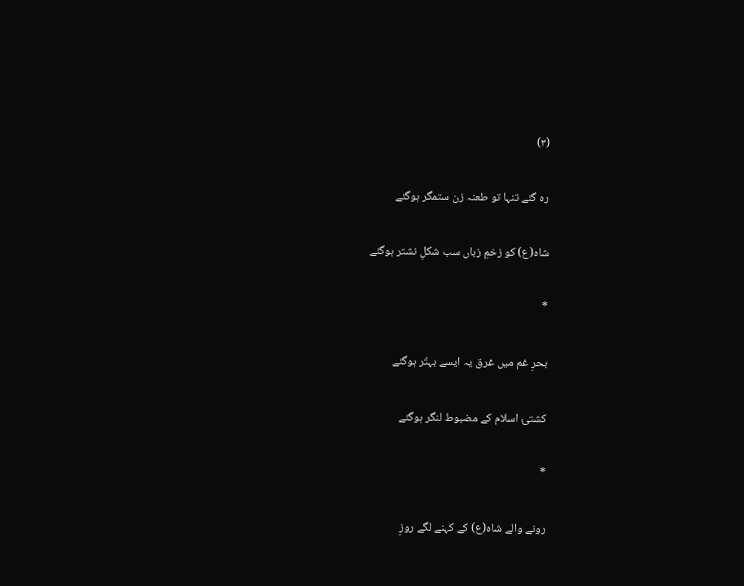(۳)

رہ گئے تنہا تو طعنہ زن ستمگر ہوگئے

شاہ(ع) کو زخمِ زباں سب شکلِ نشتر ہوگئے

*

بحرِ غم میں غرق یہ ایسے بہتّر ہوگئے

کشتیٔ اسلام کے مضبوط لنگر ہوگئے

*

رونے والے شاہ(ع) کے کہنے لگے روزِ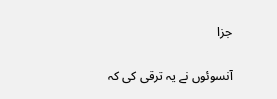جزا

آنسوئوں نے یہ ترقی کی کہ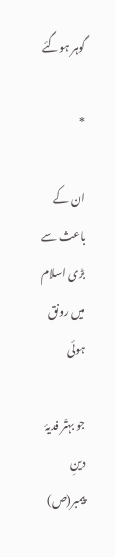گوہر ہوگئے

*

ان کے باعث سے بڑی اسلام میں رونق ہوئی

جو بہتّر فدیۂ دینِ پیمبر(ص)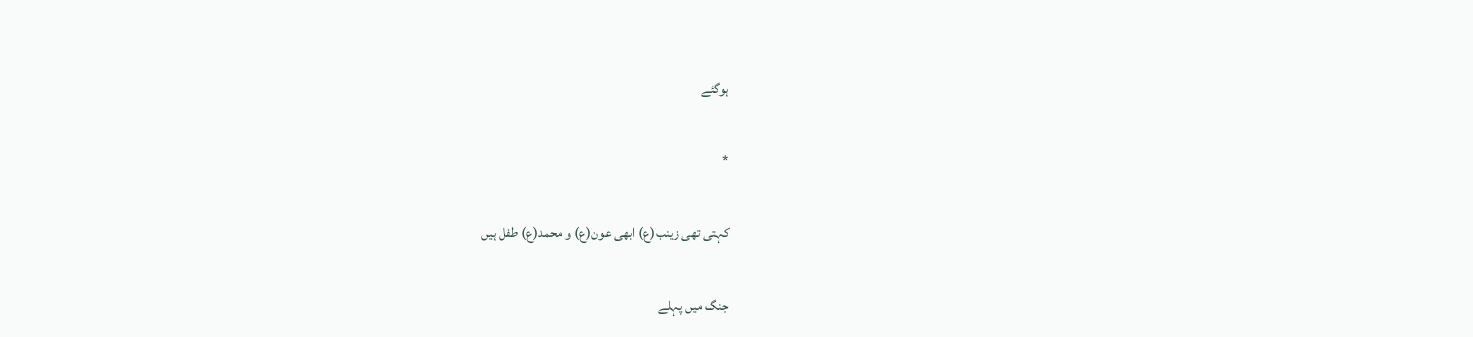ہوگئے

*

کہتی تھی زینب(ع) ابھی عون(ع) و محمد(ع) طفل ہیں

جنگ میں پہلے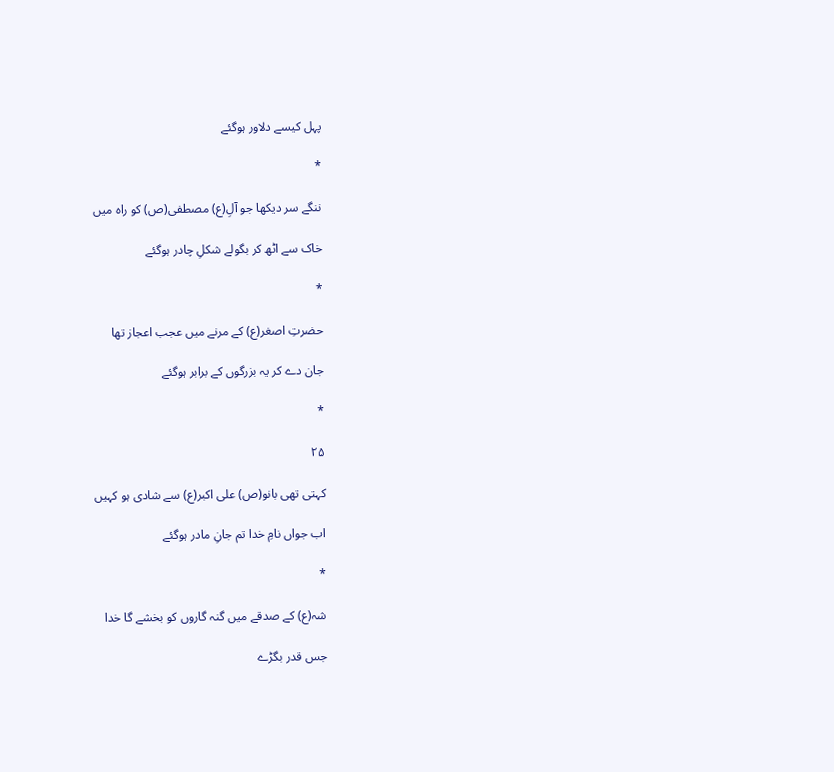پہل کیسے دلاور ہوگئے

*

ننگے سر دیکھا جو آلِ(ع) مصطفی(ص) کو راہ میں

خاک سے اٹھ کر بگولے شکلِ چادر ہوگئے

*

حضرتِ اصغر(ع) کے مرنے میں عجب اعجاز تھا

جان دے کر یہ بزرگوں کے برابر ہوگئے

*

۲۵

کہتی تھی بانو(ص) علی اکبر(ع) سے شادی ہو کہیں

اب جواں نامِ خدا تم جانِ مادر ہوگئے

*

شہ(ع) کے صدقے میں گنہ گاروں کو بخشے گا خدا

جس قدر بگڑے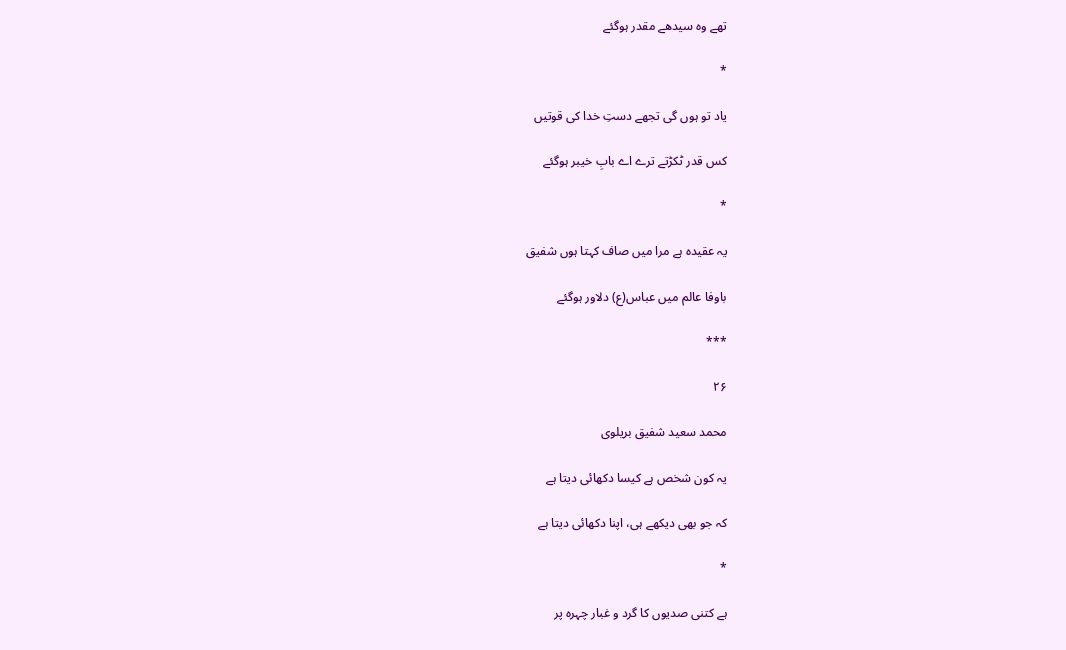تھے وہ سیدھے مقدر ہوگئے

*

یاد تو ہوں گی تجھے دستِ خدا کی قوتیں

کس قدر ٹکڑتے ترے اے بابِ خیبر ہوگئے

*

یہ عقیدہ ہے مرا میں صاف کہتا ہوں شفیق

باوفا عالم میں عباس(ع) دلاور ہوگئے

***

۲۶

محمد سعید شفیق بریلوی

یہ کون شخص ہے کیسا دکھائی دیتا ہے

کہ جو بھی دیکھے ہی، اپنا دکھائی دیتا ہے

*

ہے کتنی صدیوں کا گرد و غبار چہرہ پر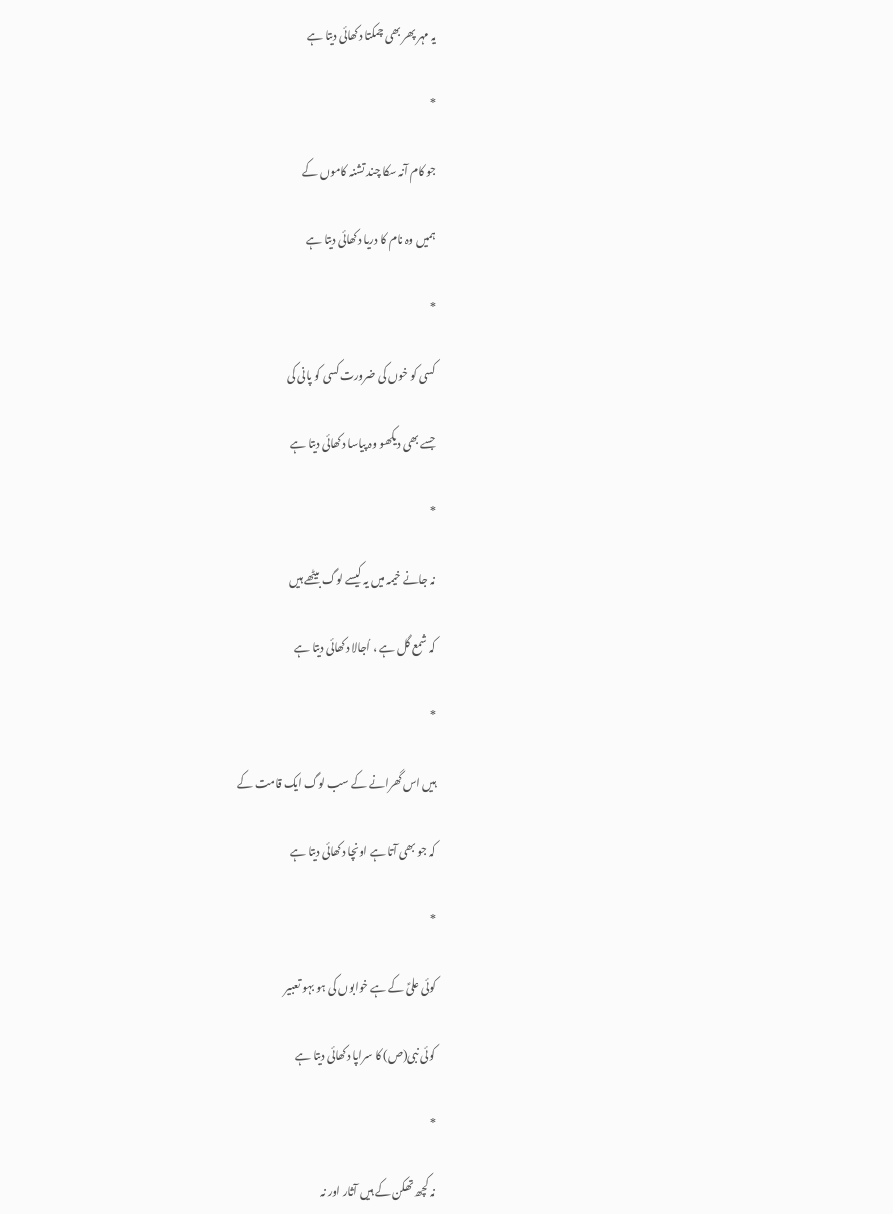یہ مہر پھر بھی چمکتا دکھائی دیتا ہے

*

جو کام آنہ سکا چند تشنہ کاموں کے

ہمیں وہ نام کا دریا دکھائی دیتا ہے

*

کسی کو خوں کی ضرورت کسی کو پانی کی

جسے بھی دیکھو وہ پیاسا دکھائی دیتا ہے

*

نہ جانے خیمہ میں یہ کیسے لوگ بیٹھے ہیں

کہ شمع گل ہے ، اُجالا دکھائی دیتا ہے

*

ہیں اس گھرانے کے سب لوگ ایک قامت کے

کہ جو بھی آتا ہے اونچا دکھائی دیتا ہے

*

کوئی علیؑ کے ہے خوابوں کی ہو بہو تعبیر

کوئی نبی(ص) کا سراپا دکھائی دیتا ہے

*

نہ کچھ تھکن کے ہیں آثار اور نہ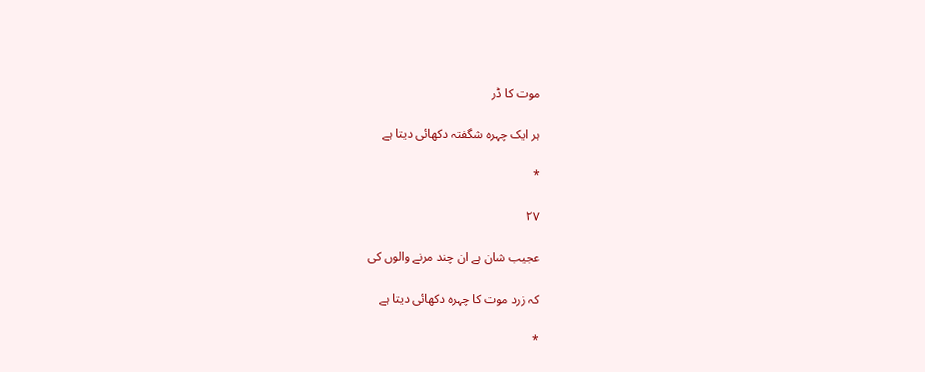موت کا ڈر

ہر ایک چہرہ شگفتہ دکھائی دیتا ہے

*

۲۷

عجیب شان ہے ان چند مرنے والوں کی

کہ زرد موت کا چہرہ دکھائی دیتا ہے

*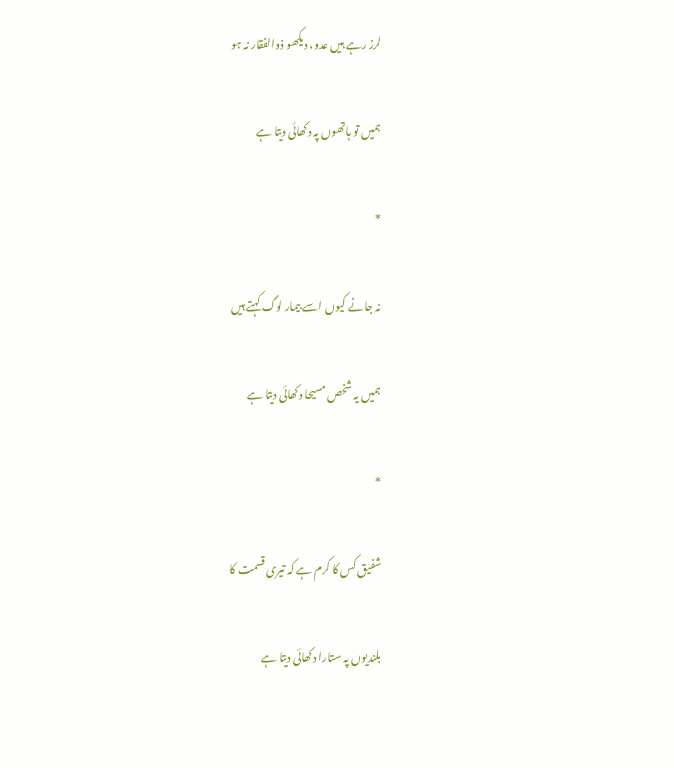لرز رہے ہیں عدو، دیکھو ذوالفقار نہ ہو

ہمیں تو ہاتھوں پہ دکھائی دیتا ہے

*

نہ جانے کیوں اسے بیمار لوگ کہتے ہیں

ہمیں یہ شخص مسیحا دکھائی دیتا ہے

*

شفیق کس کا کرم ہے کہ تیری قسمت کا

بلندیوں پہ ستارا دکھائی دیتا ہے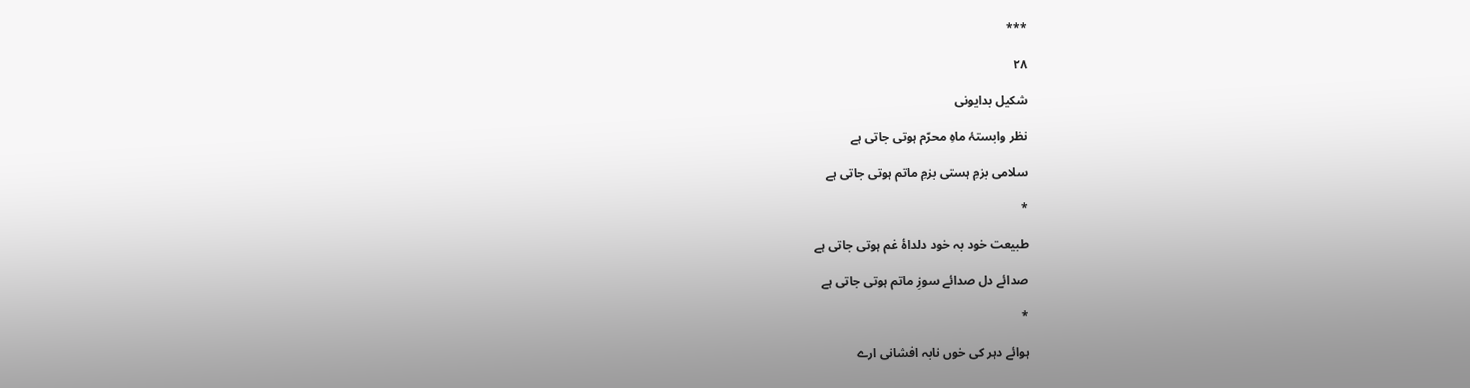***

۲۸

شکیل بدایونی

نظر وابستۂ ماہِ محرّم ہوتی جاتی ہے

سلامی بزمِ ہستی بزمِ ماتم ہوتی جاتی ہے

*

طبیعت خود بہ خود دلداۂ غم ہوتی جاتی ہے

صدائے دل صدائے سوزِ ماتم ہوتی جاتی ہے

*

ہوائے دہر کی خوں نابہ افشانی ارے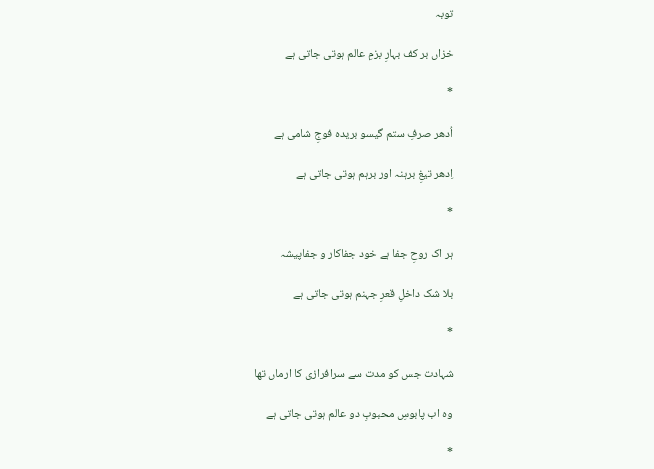توبہ

خزاں بر کف بہارِ بزمِ عالم ہوتی جاتی ہے

*

اُدھر صرفِ ستم گیسو بریدہ فوجِ شامی ہے

اِدھر تیغِ برہنہ اور برہم ہوتی جاتی ہے

*

ہر اک روحِ جفا ہے خود جفاکار و جفاپیشہ

بلا شک داخلِ قعرِ جہنم ہوتی جاتی ہے

*

شہادت جس کو مدت سے سرافرازی کا ارماں تھا

وہ اب پابوسِ محبوبِ دو عالم ہوتی جاتی ہے

*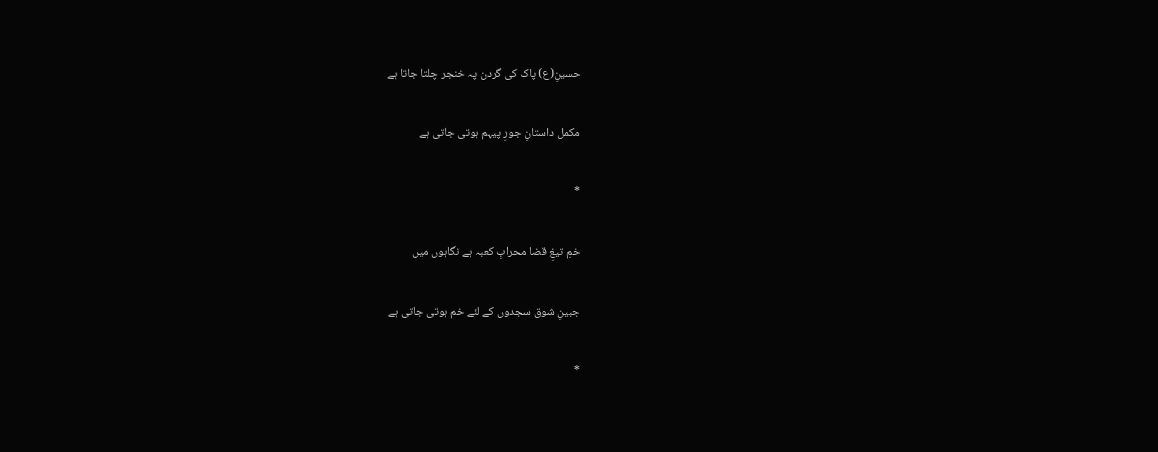حسینِ(ع) پاک کی گردن پہ خنجر چلتا جاتا ہے

مکمل داستانِ جورِ پیہم ہوتی جاتی ہے

*

خمِ تیغِ قضا محرابِ کعبہ ہے نگاہوں میں

جبینِ شوق سجدوں کے لئے خم ہوتی جاتی ہے

*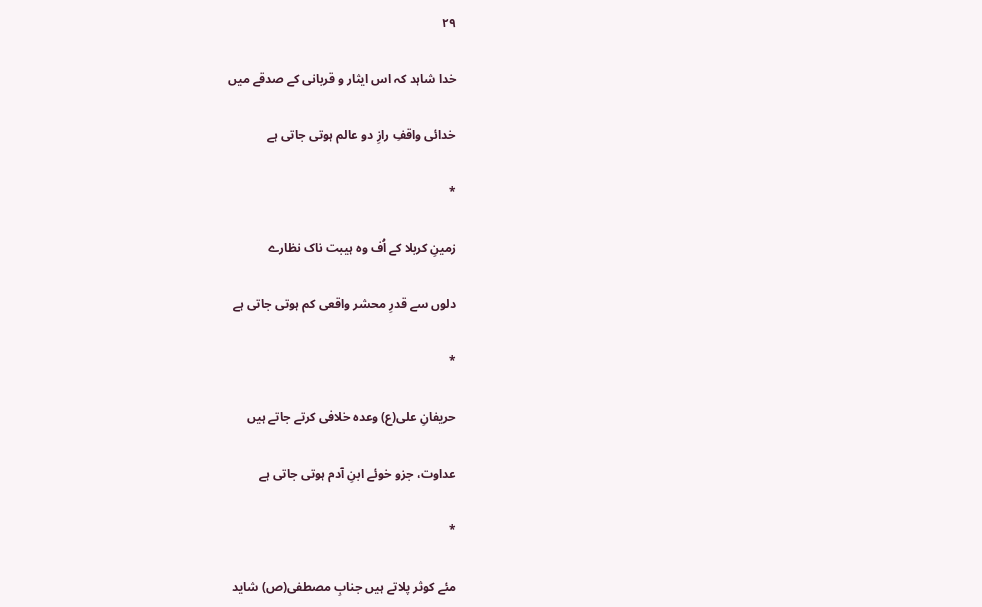۲۹

خدا شاہد کہ اس ایثار و قربانی کے صدقے میں

خدائی واقفِ رازِ دو عالم ہوتی جاتی ہے

*

زمینِ کربلا کے اُف وہ ہیبت ناک نظارے

دلوں سے قدرِ محشر واقعی کم ہوتی جاتی ہے

*

حریفانِ علی(ع) وعدہ خلافی کرتے جاتے ہیں

عداوت، جزو خوئے ابنِ آدم ہوتی جاتی ہے

*

مئے کوثر پلاتے ہیں جنابِ مصطفی(ص) شاید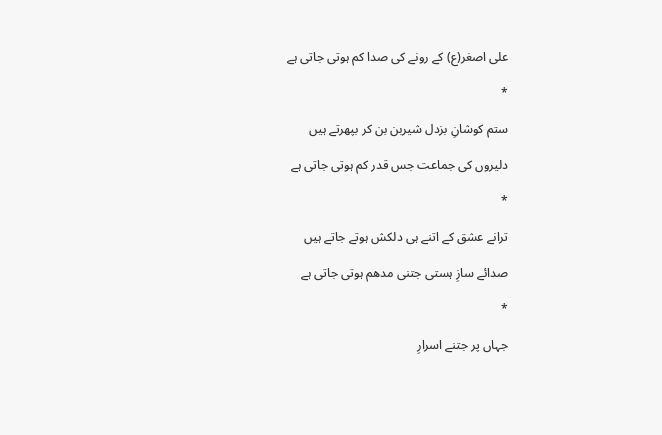علی اصغر(ع) کے رونے کی صدا کم ہوتی جاتی ہے

*

ستم کوشانِ بزدل شیربن بن کر بپھرتے ہیں

دلیروں کی جماعت جس قدر کم ہوتی جاتی ہے

*

ترانے عشق کے اتنے ہی دلکش ہوتے جاتے ہیں

صدائے سازِ ہستی جتنی مدھم ہوتی جاتی ہے

*

جہاں پر جتنے اسرارِ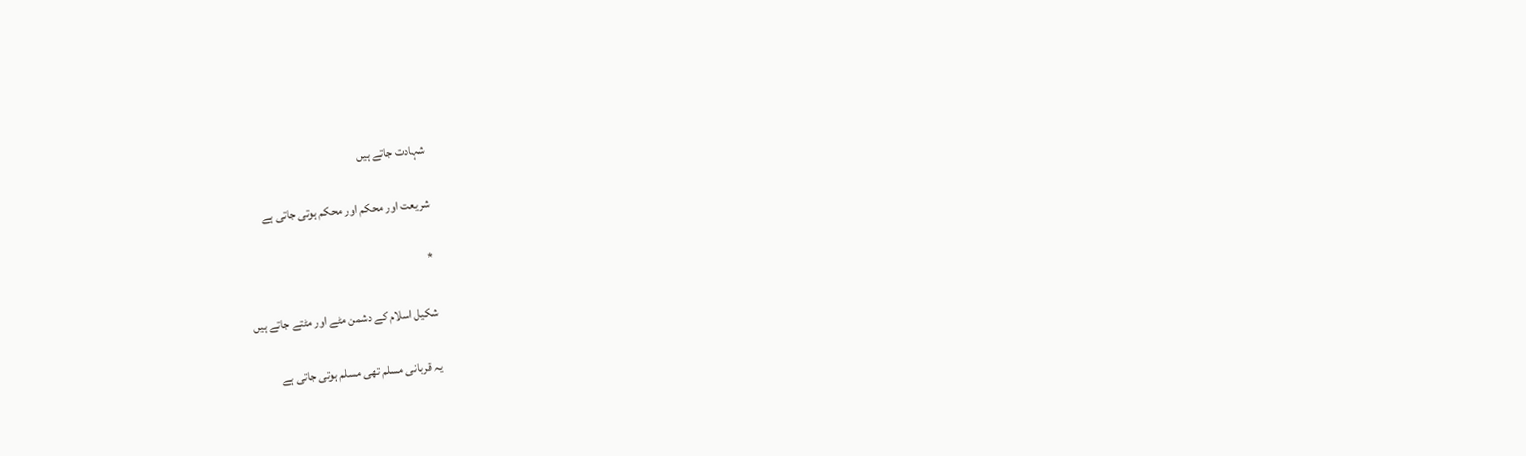شہادت جاتے ہیں

شریعت اور محکم اور محکم ہوتی جاتی ہے

*

شکیل اسلام کے دشمن مٹے اور مٹتے جاتے ہیں

یہ قربانی مسلم تھی مسلم ہوتی جاتی ہے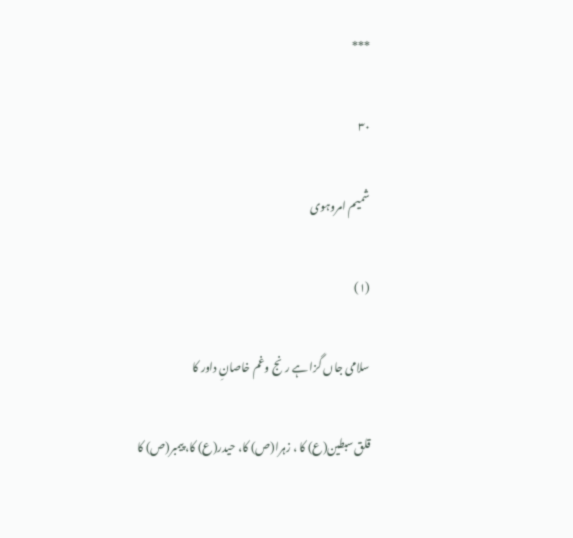***

۳۰

شمیم امروہوی

(۱)

سلامی جاں گزا ہے رنج وغم خاصانِ داور کا

قلق سبطین(ع) کا ، زہرا(ص) کا، حیدر(ع) کا، پیمبر(ص) کا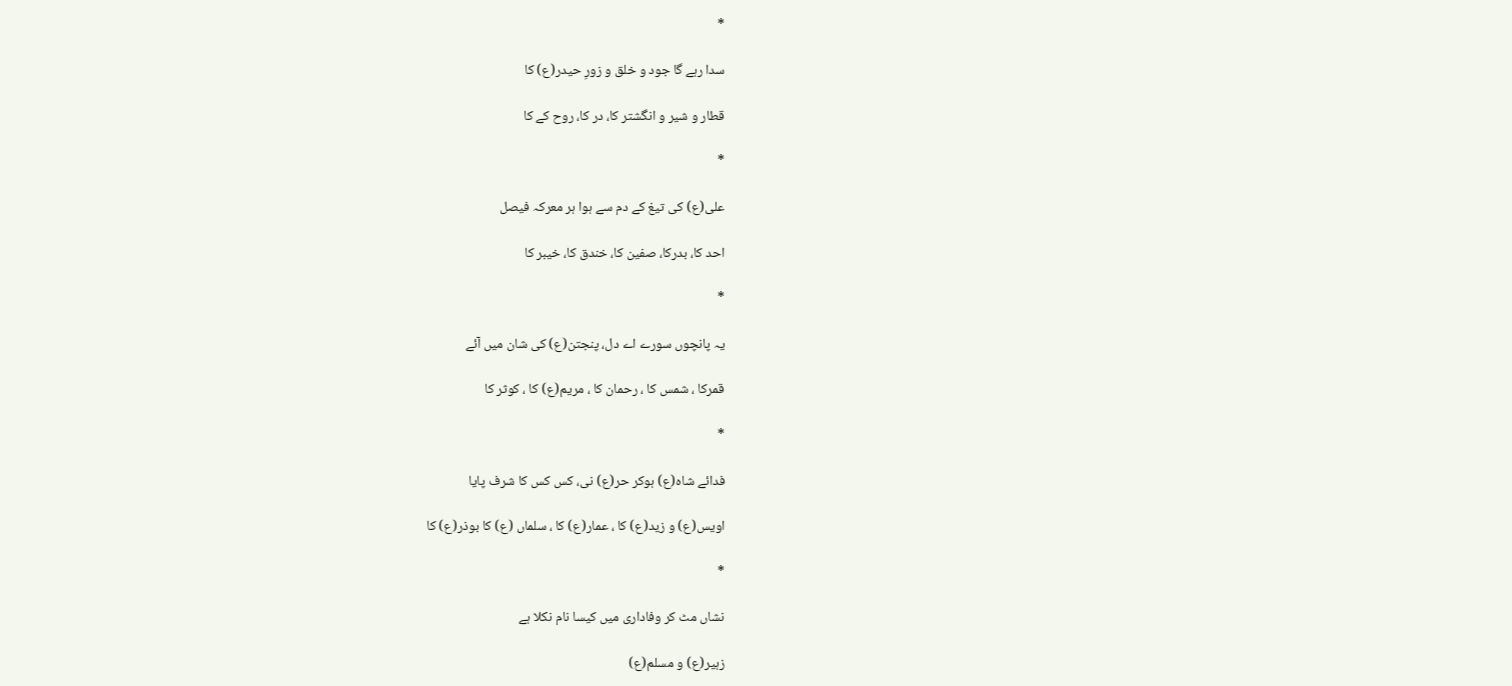*

سدا رہے گا جود و خلق و زورِ حیدر(ع) کا

قطار و شیر و انگشتر کا، در کا، روح کے کا

*

علی(ع) کی تیغ کے دم سے ہوا ہر معرکہ فیصل

احد کا، بدرکا، صفین کا، خندق کا، خیبر کا

*

یہ پانچوں سورے اے دل، پنجتن(ع) کی شان میں آئے

قمرکا ، شمس کا ، رحمان کا ، مریم(ع) کا ، کوثر کا

*

فدائے شاہ(ع) ہوکر حر(ع) نی، کس کس کا شرف پایا

اویس(ع) و زید(ع) کا ، عمار(ع) کا ، سلماں (ع) کا بوذر(ع) کا

*

نشاں مٹ کر وفاداری میں کیسا نام نکلا ہے

زہیر(ع) و مسلم(ع)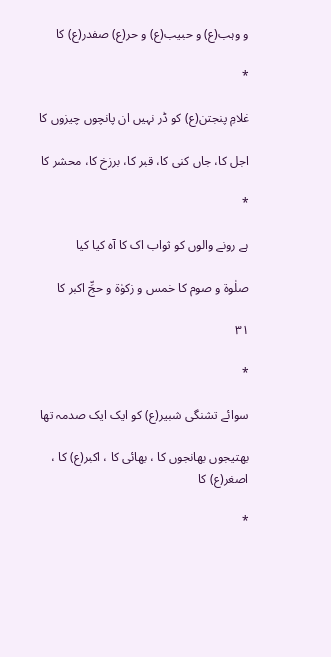و وہب(ع) و حبیب(ع) و حر(ع) صفدر(ع) کا

*

غلامِ پنجتن(ع) کو ڈر نہیں ان پانچوں چیزوں کا

اجل کا، جاں کنی کا، قبر کا، برزخ کا، محشر کا

*

ہے رونے والوں کو ثواب اک کا آہ کیا کیا

صلٰوۃ و صوم کا خمس و زکوٰۃ و حجِّ اکبر کا

۳۱

*

سوائے تشنگی شبیر(ع) کو ایک ایک صدمہ تھا

بھتیجوں بھانجوں کا ، بھائی کا ، اکبر(ع) کا ، اصغر(ع) کا

*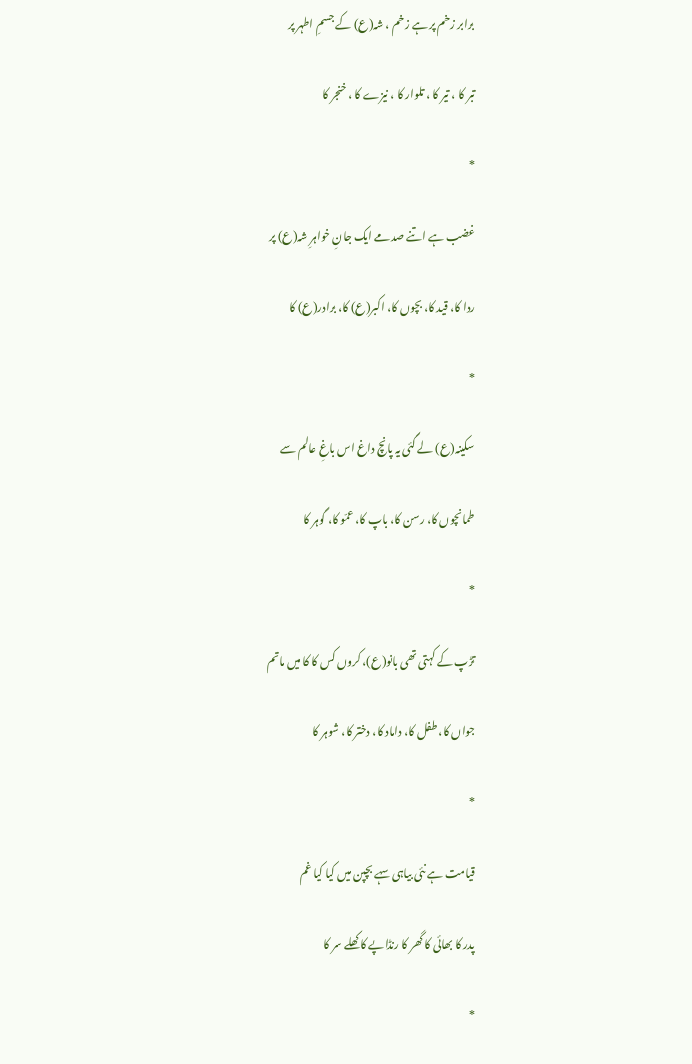برابر زخم پر ہے زخم ، شہ(ع) کے جسمِ اطہر پر

تبر کا ، تیر کا ، تلوار کا ، نیزے کا ، خنجر کا

*

غضب ہے اتنے صدمے ایک جانِ خواہرِ شہ(ع) پر

ردا کا، قید کا، بچوں کا، اکبر(ع) کا، برادر(ع) کا

*

سکینہ(ع) لے گئی یہ پانچ داغ اس باغِ عالم سے

طمانچوں کا، رسن کا، باپ کا، عمّو کا، گوہر کا

*

تڑپ کے کہتی تھی بانو(ع)، کروں کس کا کا میں ماتم

جواں کا، طفل کا، داماد کا، دختر کا، شوہر کا

*

قیامت ہے نئی بیاہی سہے بچپن میں کیا کیا غم

پدر کا بھائی کا گھر کا رنڈاپے کا کھلے سر کا

*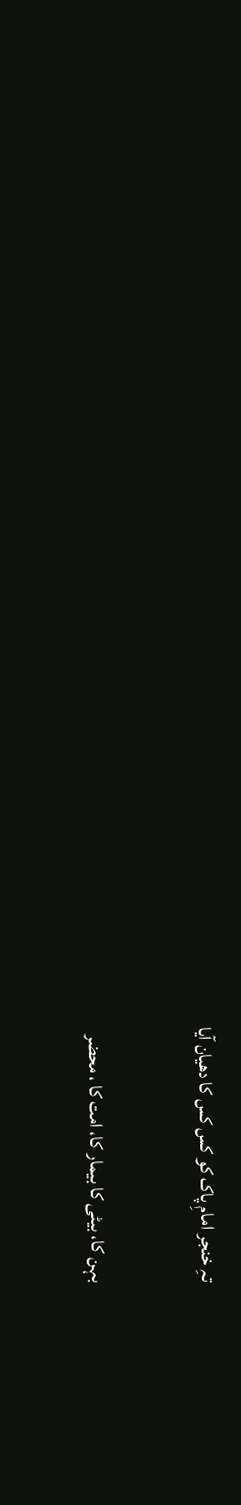تہِ خنجر امامِ پاک کو کس کس کا دھیان آیا

بہن کا، بیٹی کا بیمار کا، امت کا ، محضر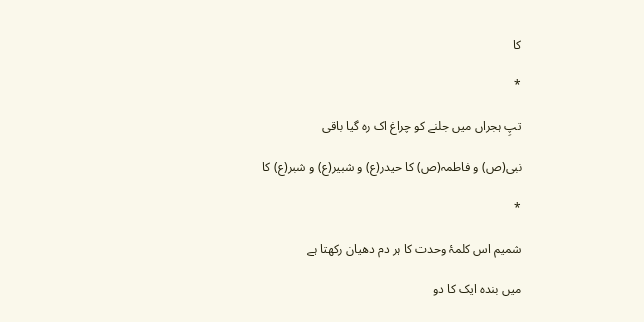کا

*

تپِ ہجراں میں جلنے کو چراغ اک رہ گیا باقی

نبی(ص) و فاطمہ(ص) کا حیدر(ع) و شبیر(ع) و شبر(ع) کا

*

شمیم اس کلمۂ وحدت کا ہر دم دھیان رکھتا ہے

میں بندہ ایک کا دو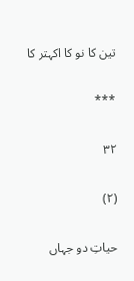تین کا نو کا اکہتر کا

***

۳۲

(۲)

حیاتِ دو جہاں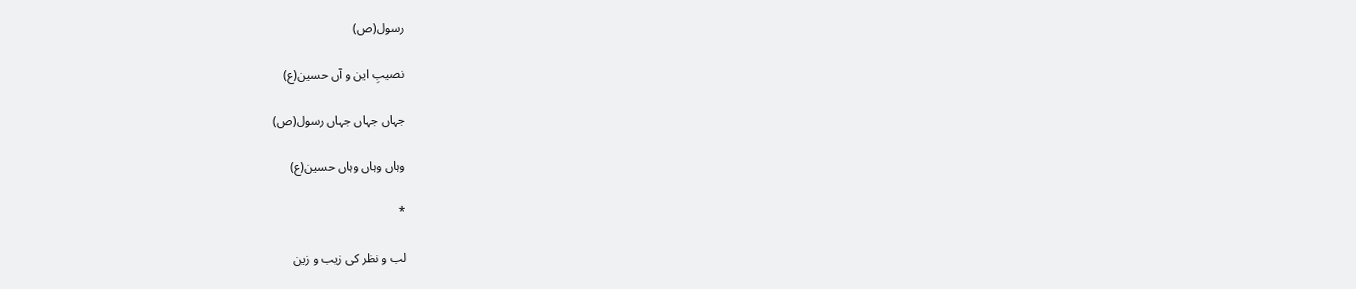رسول(ص)

نصیبِ این و آں حسین(ع)

جہاں جہاں جہاں رسول(ص)

وہاں وہاں وہاں حسین(ع)

*

لب و نظر کی زیب و زین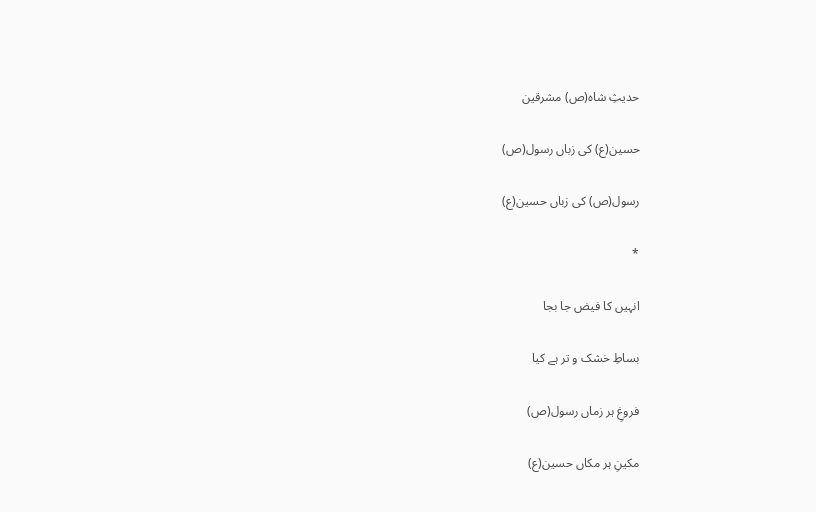حدیثِ شاہ(ص) مشرقین

حسین(ع) کی زباں رسول(ص)

رسول(ص) کی زباں حسین(ع)

*

انہیں کا فیض جا بجا

بساطِ خشک و تر ہے کیا

فروغِ ہر زماں رسول(ص)

مکینِ ہر مکاں حسین(ع)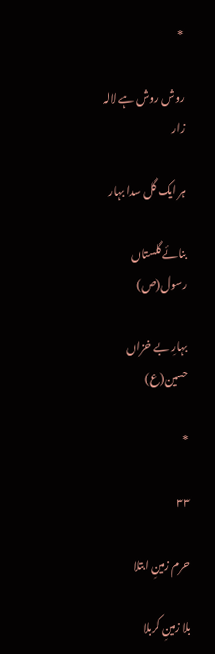*

روش روش ہے لالہ زار

ہر ایک گل سدا بہار

بنائے گلستاں رسول(ص)

بہارِ بے خزاں حسین(ع)

*

۳۳

حرم زمینِ ابتلا

بلا زمینِ کربلا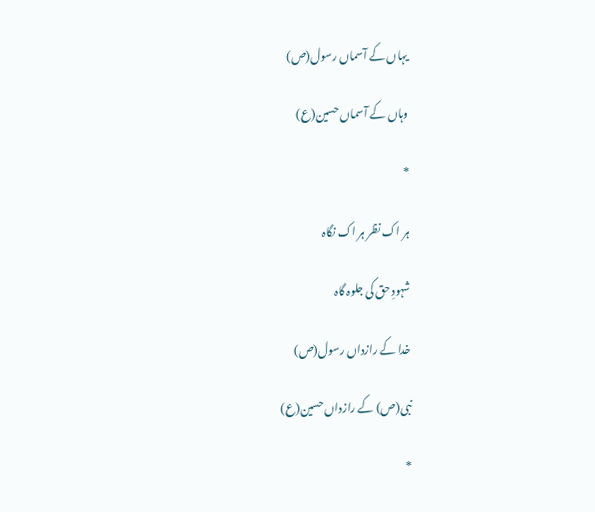یہاں کے آسماں رسول(ص)

وہاں کے آسماں حسین(ع)

*

ہر اک نظر ہر اک نگاہ

شہودِ حق کی جلوہ گاہ

خدا کے رازداں رسول(ص)

نبی(ص) کے رازداں حسین(ع)

*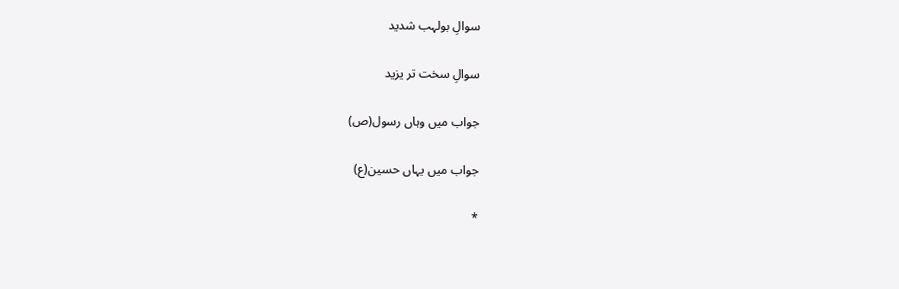سوالِ بولہب شدید

سوالِ سخت تر یزید

جواب میں وہاں رسول(ص)

جواب میں یہاں حسین(ع)

*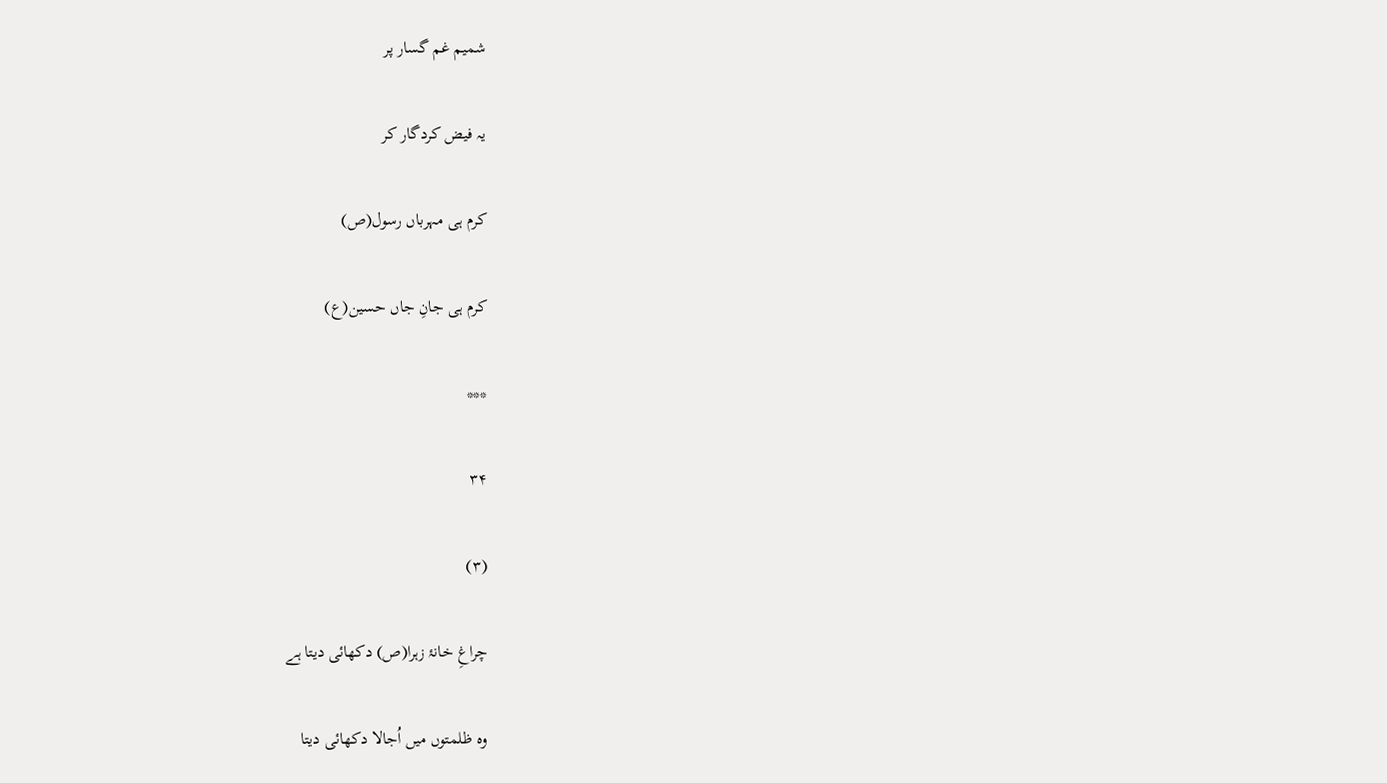شمیم غم گسار پر

یہ فیض کردگار کر

کرم ہی مہرباں رسول(ص)

کرم ہی جانِ جاں حسین(ع)

***

۳۴

(۳)

چراغِ خانۂ زہرا(ص) دکھائی دیتا ہے

وہ ظلمتوں میں اُجالا دکھائی دیتا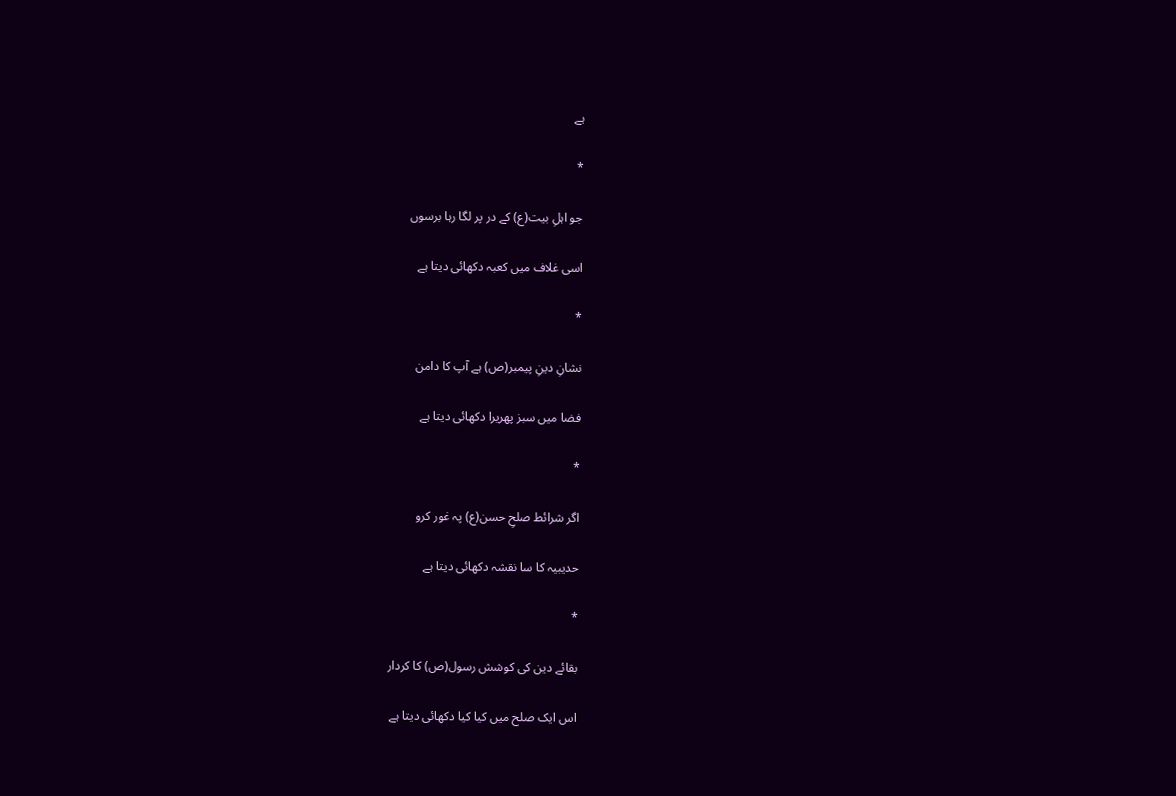ہے

*

جو اہلِ بیت(ع) کے در پر لگا رہا برسوں

اسی غلاف میں کعبہ دکھائی دیتا ہے

*

نشانِ دینِ پیمبر(ص) ہے آپ کا دامن

فضا میں سبز پھریرا دکھائی دیتا ہے

*

اگر شرائط صلحِ حسن(ع) پہ غور کرو

حدیبیہ کا سا نقشہ دکھائی دیتا ہے

*

بقائے دین کی کوشش رسول(ص) کا کردار

اس ایک صلح میں کیا کیا دکھائی دیتا ہے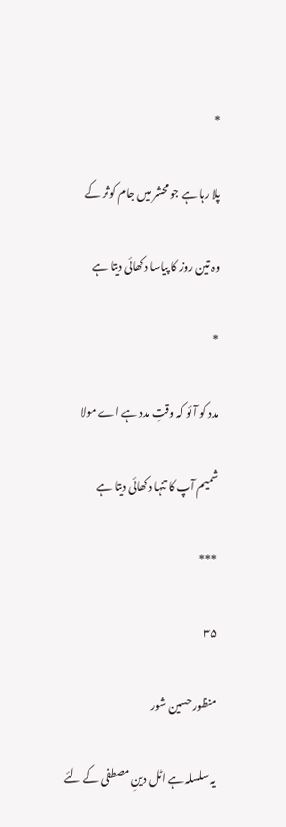*

پلا رہا ہے جو محشر میں جام کوثر کے

وہ تین روز کا پیاسا دکھائی دیتا ہے

*

مدد کو آئو کہ وقتِ مدد ہے اے مولا

شمیم آپ کا تنہا دکھائی دیتا ہے

***

۳۵

منظور حسین شور

یہ سلسلہ ہے اٹل دینِ مصطفی کے لئے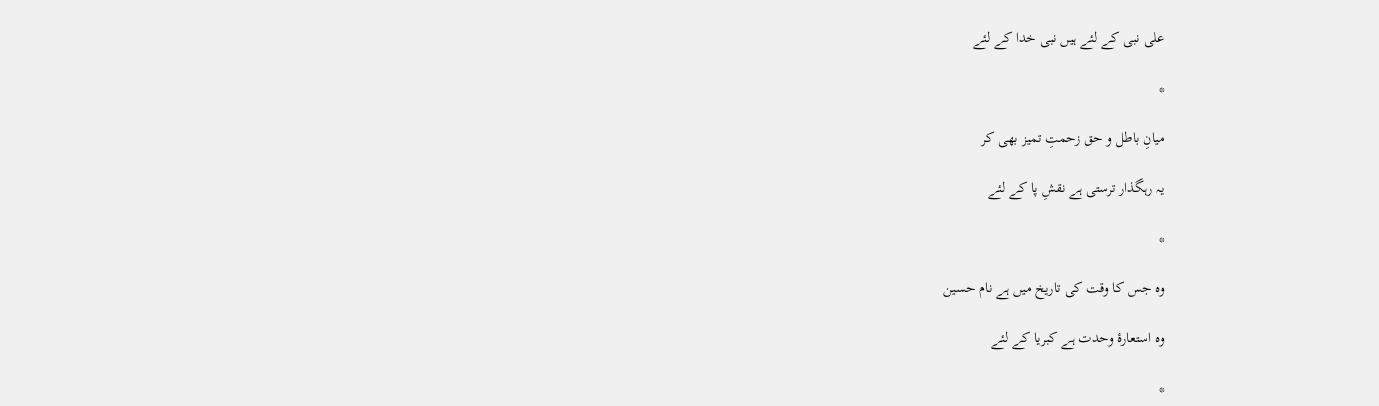علی نبی کے لئے ہیں نبی خدا کے لئے

*

میانِ باطل و حق زحمتِ تمیز بھی کر

یہ رہگذار ترستی ہے نقشِ پا کے لئے

*

وہ جس کا وقت کی تاریخ میں ہے نام حسین

وہ استعارۂ وحدت ہے کبریا کے لئے

*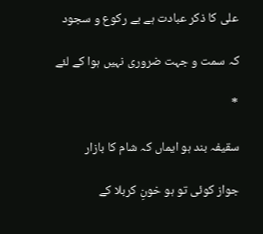علی کا ذکر عبادت ہے بے رکوع و سجود

کہ سمت و جہت ضروری نہیں ہوا کے لئے

*

سقیفہ بند ہو ایماں کہ شام کا بازار

جواز کوئی تو ہو خونِ کربلا کے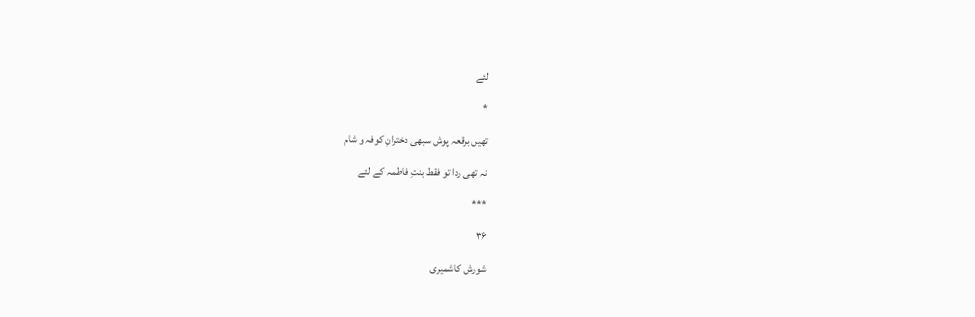لئے

*

تھیں برقعہ پوش سبھی دخترانِ کوفہ و شام

نہ تھی ردا تو فقط بنتِ فاطمہ کے لئے

***

۳۶

شورش کاشمیری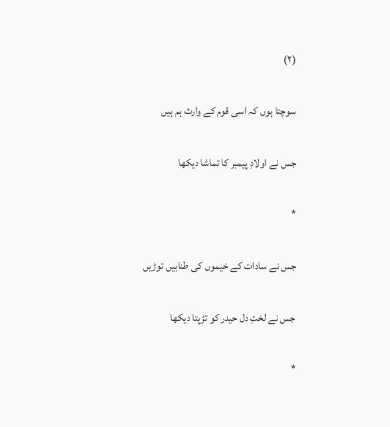(۲)

سوچتا ہوں کہ اسی قوم کے وارث ہم ہیں

جس نے اولادِ پیمبر کا تماشا دیکھا

*

جس نے سادات کے خیموں کی طنابیں توڑیں

جس نے لختِ دل حیدر کو تڑپتا دیکھا

*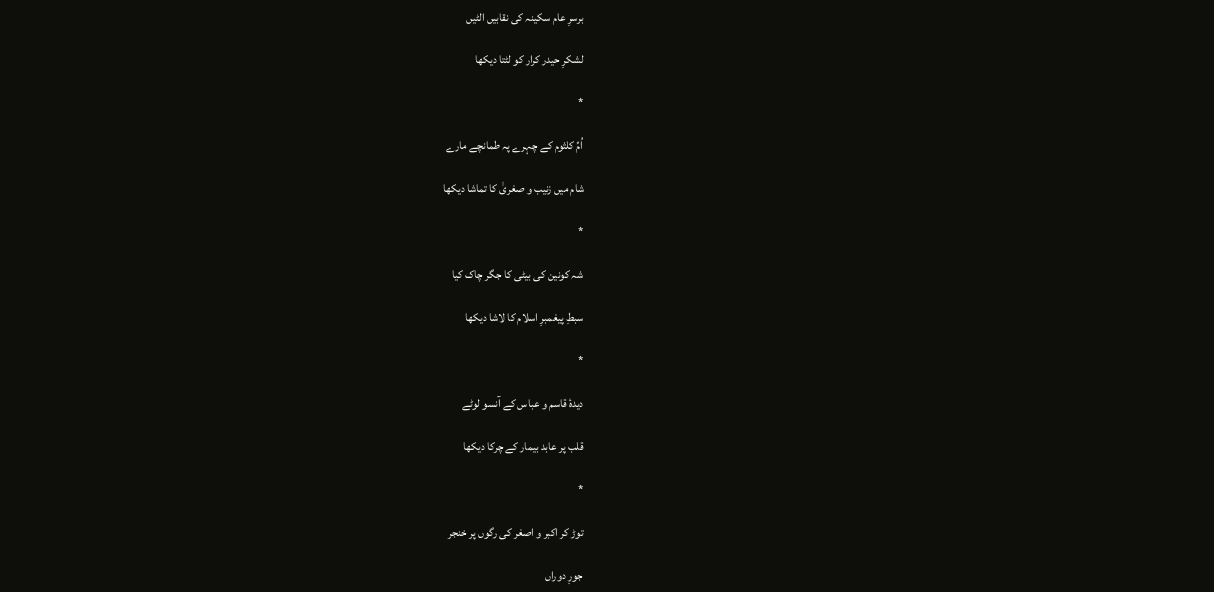برسرِ عام سکینہ کی نقابیں الٹیں

لشکرِ حیدر کرار کو لٹتا دیکھا

*

اُمِّ کلثوم کے چہرے پہ طمانچے مارے

شام میں زنیب و صغریٰ کا تماشا دیکھا

*

شہ کونین کی بیٹی کا جگر چاک کیا

سبطِ پیغمبرِ اسلام کا لاشا دیکھا

*

دیدۂ قاسم و عباس کے آنسو لوٹے

قلب پر عابد بیمار کے چرکا دیکھا

*

توڑ کر اکبر و اصغر کی رگوں پر خنجر

جورِ دوراں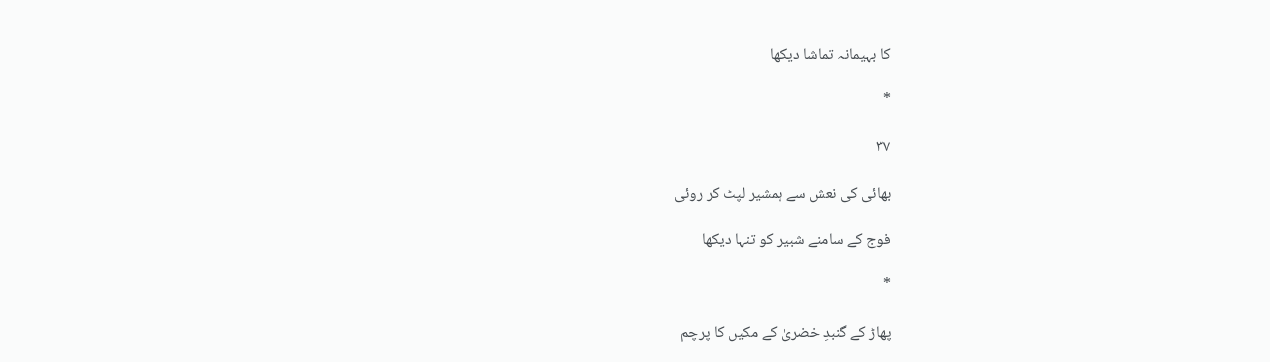کا بہیمانہ تماشا دیکھا

*

۳۷

بھائی کی نعش سے ہمشیر لپٹ کر روئی

فوج کے سامنے شبیر کو تنہا دیکھا

*

پھاڑ کے گنبدِ خضریٰ کے مکیں کا پرچم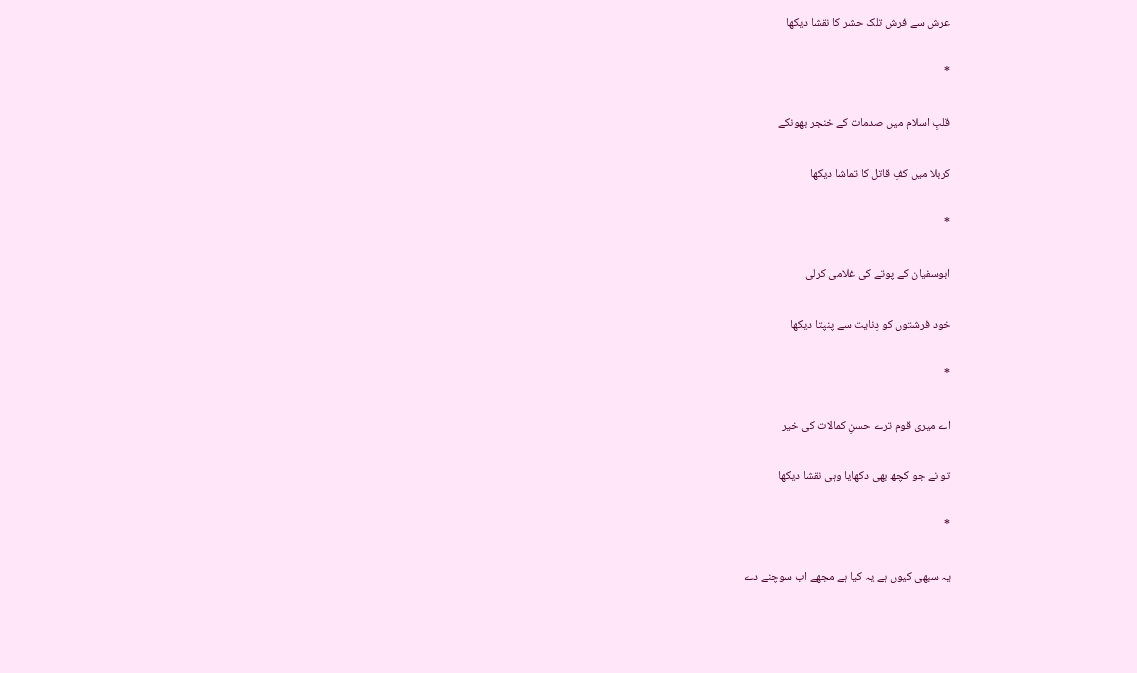عرش سے فرش تلک حشر کا نقشا دیکھا

*

قلبِ اسلام میں صدمات کے خنجر بھونکے

کربلا میں کفِ قاتل کا تماشا دیکھا

*

ابوسفیان کے پوتے کی غلامی کرلی

خود فرشتوں کو دِنایت سے پنپتا دیکھا

*

اے میری قوم ترے حسنِ کمالات کی خیر

تو نے جو کچھ بھی دکھایا وہی نقشا دیکھا

*

یہ سبھی کیوں ہے یہ کیا ہے مجھے اب سوچنے دے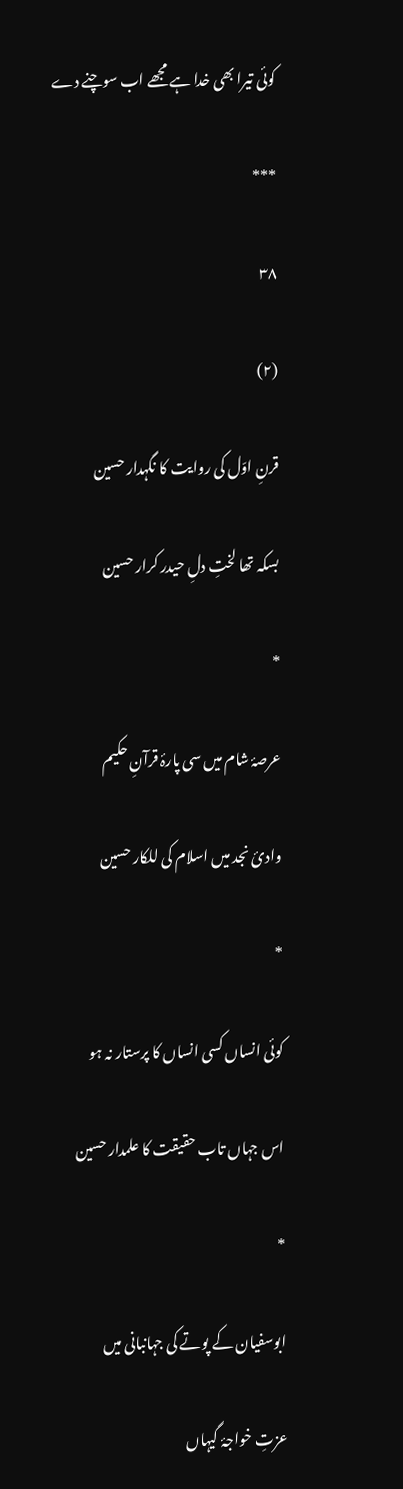کوئی تیرا بھی خدا ہے مجھے اب سوچنے دے

***

۳۸

(۲)

قرنِ اوّل کی روایت کا نگہدار حسین

بسکہ تھا لختِ دلِ حیدر کرار حسین

*

عرصۂ شام میں سی پارۂ قرآنِ حکیم

وادیٔ نجد میں اسلام کی للکار حسین

*

کوئی انساں کسی انساں کا پرستار نہ ہو

اس جہاں تاب حقیقت کا علمدار حسین

*

ابوسفیان کے پوتے کی جہانبانی میں

عزتِ خواجۂ گیہاں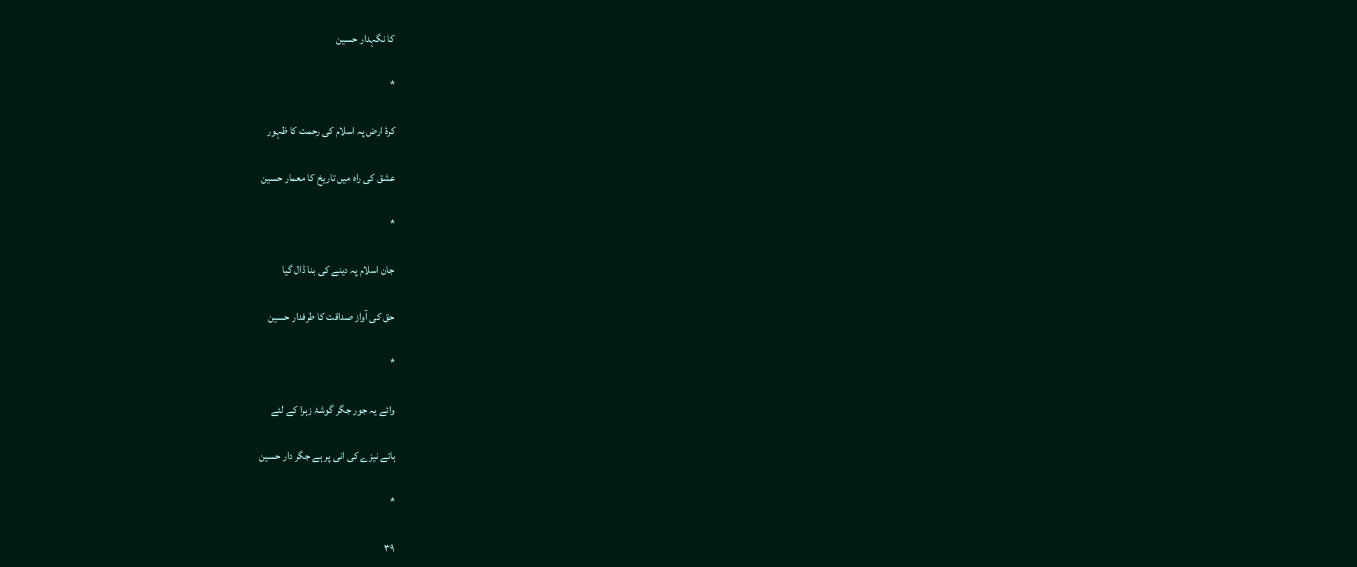کا نگہدار حسین

*

کرۂ ارض پہ اسلام کی رحمت کا ظہور

عشق کی راہ میں تاریخ کا معمار حسین

*

جان اسلام پہ دینے کی بنا ڈال گیا

حق کی آواز صداقت کا طرفدار حسین

*

وائے یہ جور جگر گوشۂ زہرا کے لئے

ہائے نیزے کی انی پر ہے جگر دار حسین

*

۳۹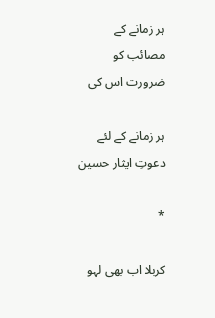ہر زمانے کے مصائب کو ضرورت اس کی

ہر زمانے کے لئے دعوتِ ایثار حسین

*

کربلا اب بھی لہو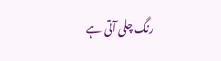رنگ چلی آتی ہے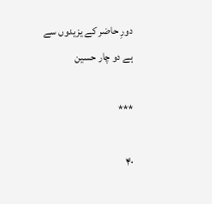دورِ حاضر کے یزیدوں سے ہے دو چار حسین

***

۴۰